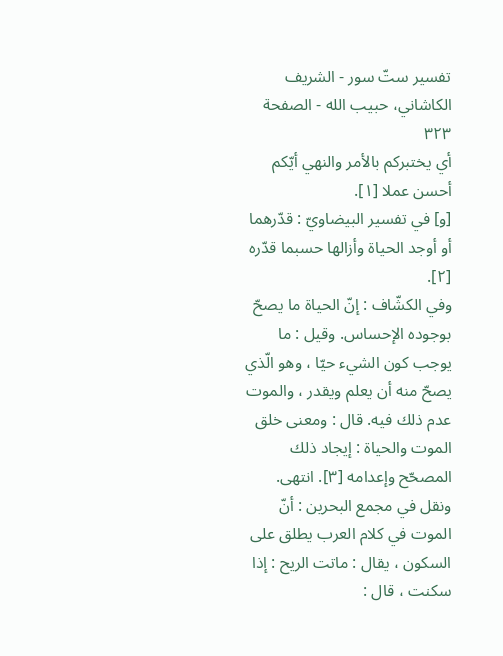تفسير ستّ سور - الشريف الكاشاني، حبيب الله - الصفحة ٣٢٣
أي يختبركم بالأمر والنهي أيّكم أحسن عملا [١].
[و] في تفسير البيضاويّ : قدّرهما أو أوجد الحياة وأزالها حسبما قدّره [٢].
وفي الكشّاف : إنّ الحياة ما يصحّ بوجوده الإحساس. وقيل : ما يوجب كون الشيء حيّا ، وهو الّذي يصحّ منه أن يعلم ويقدر ، والموت عدم ذلك فيه. قال : ومعنى خلق الموت والحياة : إيجاد ذلك المصحّح وإعدامه [٣]. انتهى.
ونقل في مجمع البحرين : أنّ الموت في كلام العرب يطلق على السكون ، يقال : ماتت الريح : إذا سكنت ، قال :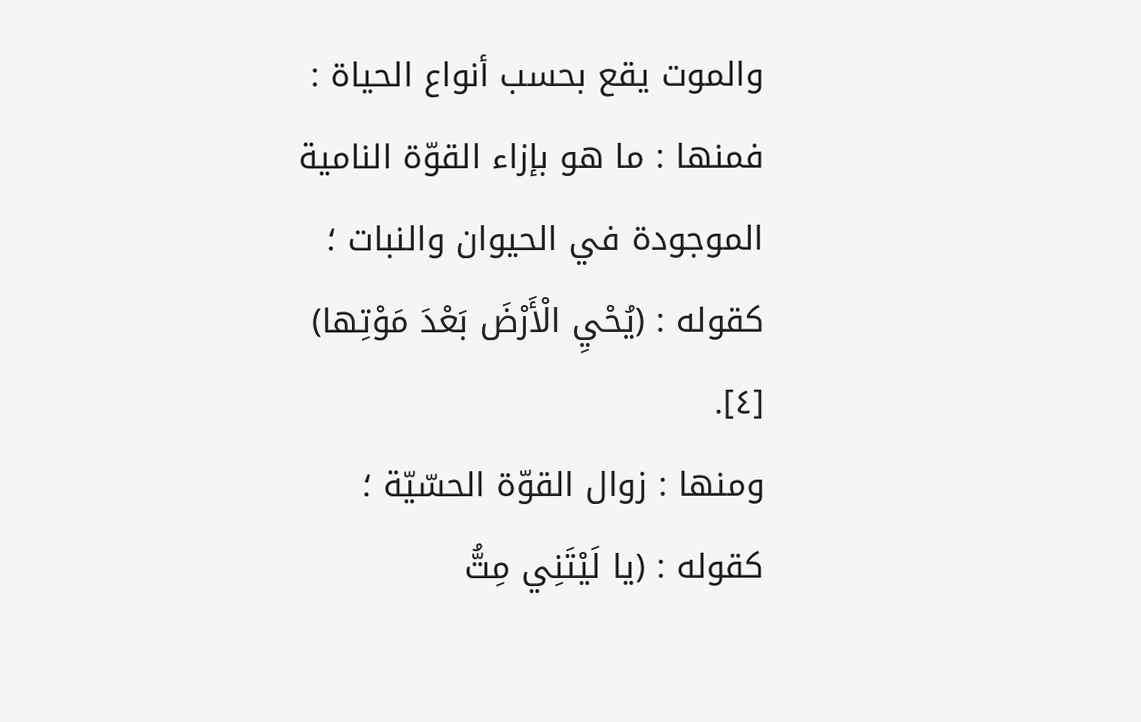والموت يقع بحسب أنواع الحياة :
فمنها : ما هو بإزاء القوّة النامية الموجودة في الحيوان والنبات ؛ كقوله : (يُحْيِ الْأَرْضَ بَعْدَ مَوْتِها) [٤].
ومنها : زوال القوّة الحسّيّة ؛ كقوله : (يا لَيْتَنِي مِتُّ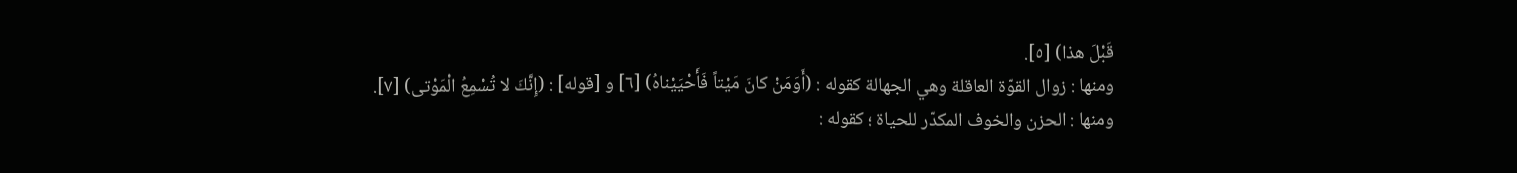قَبْلَ هذا) [٥].
ومنها : زوال القوّة العاقلة وهي الجهالة كقوله : (أَوَمَنْ كانَ مَيْتاً فَأَحْيَيْناهُ) [٦] و [قوله] : (إِنَّكَ لا تُسْمِعُ الْمَوْتى) [٧].
ومنها : الحزن والخوف المكدّر للحياة ؛ كقوله :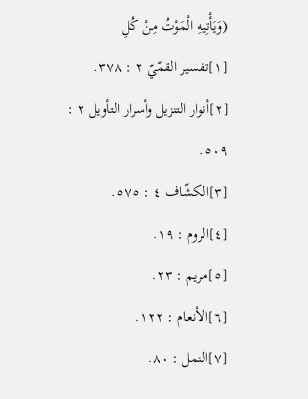(وَيَأْتِيهِ الْمَوْتُ مِنْ كُلِ
[١]تفسير القمّيّ ٢ : ٣٧٨.
[٢]أنوار التنزيل وأسرار التأويل ٢ : ٥٠٩.
[٣]الكشّاف ٤ : ٥٧٥.
[٤]الروم : ١٩.
[٥]مريم : ٢٣.
[٦]الأنعام : ١٢٢.
[٧]النمل : ٨٠.